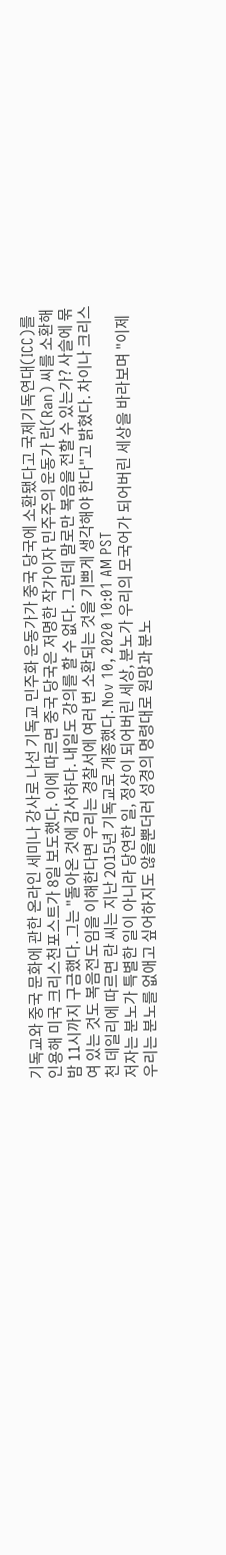기독교와 중국 문화에 관한 온라인 세미나 강사로 나선 기독교 민주화 운동가가 중국 당국에 소환됐다고 국제기독연대(ICC)를 인용해 미국 크리스천포스트가 8일 보도했다. 이에 따르면 중국 당국은 저명한 작가이자 민주주의 운동가 란(Ran) 씨를 소환해 밤 11시까지 구금했다. 그는 "돌아온 것에 감사하다. 내일도 강의를 할 수 없다. 그런데 말로만 복음을 전할 수 있는가? 사슬에 묶여 있는 것도 복음전도임을 이해한다면 우리는 경찰서에 여러 번 소환되는 것을 기쁘게 생각해야 한다"고 밝혔다. 차이나 크리스천 데일리에 따르면 란 씨는 지난 2015년 기독교로 개종했다. Nov 10, 2020 10:01 AM PST
저자는 분노가 특별한 일이 아니라 당연한 일, 정상이 되어버린 세상, 분노가 우리의 모국어가 되어버린 세상을 바라보며 "이제 우리는 분노를 없애고 싶어하지도 않을뿐더러 성경의 명령대로 원망과 분노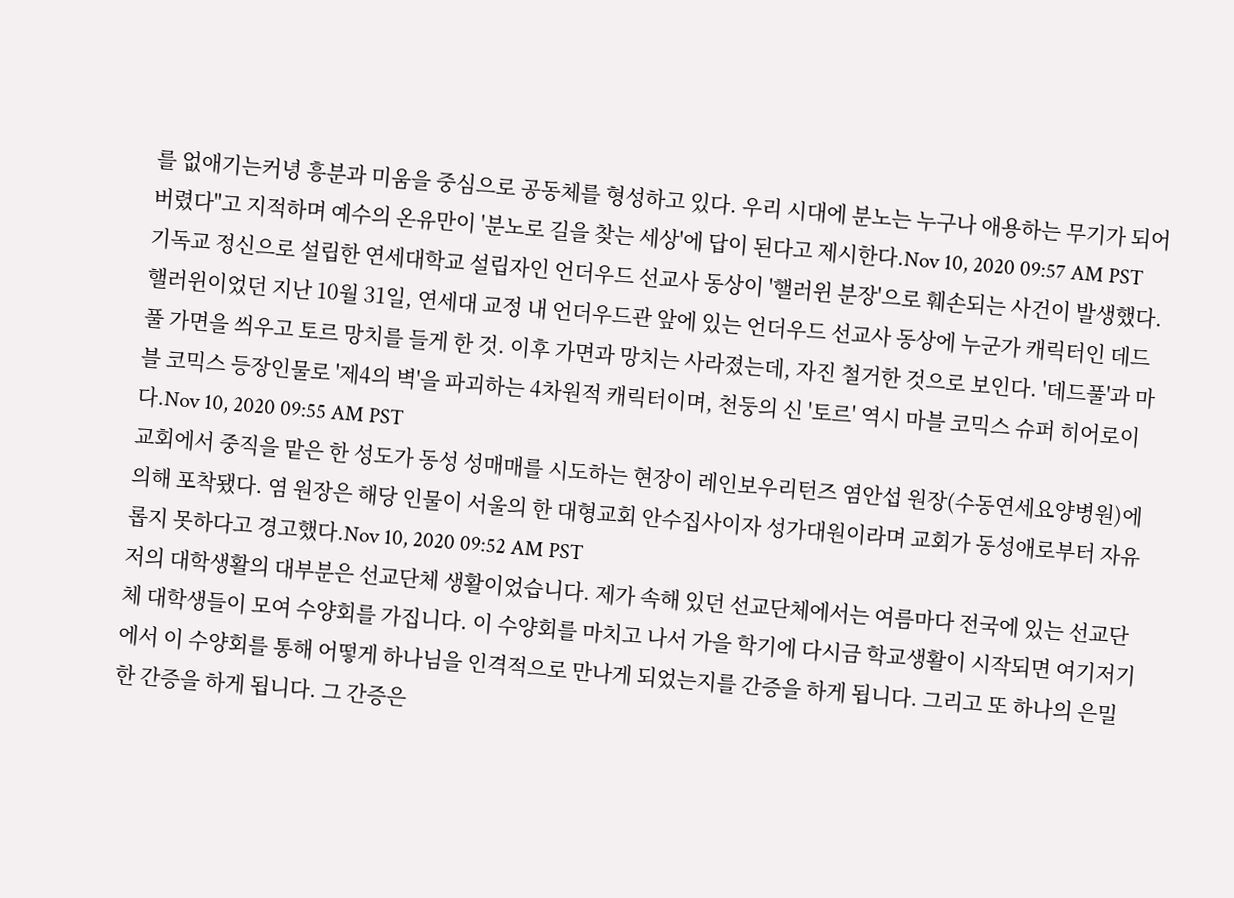를 없애기는커녕 흥분과 미움을 중심으로 공동체를 형성하고 있다. 우리 시대에 분노는 누구나 애용하는 무기가 되어 버렸다"고 지적하며 예수의 온유만이 '분노로 길을 찾는 세상'에 답이 된다고 제시한다.Nov 10, 2020 09:57 AM PST
기독교 정신으로 설립한 연세대학교 설립자인 언더우드 선교사 동상이 '핼러윈 분장'으로 훼손되는 사건이 발생했다. 핼러윈이었던 지난 10월 31일, 연세대 교정 내 언더우드관 앞에 있는 언더우드 선교사 동상에 누군가 캐릭터인 데드풀 가면을 씌우고 토르 망치를 들게 한 것. 이후 가면과 망치는 사라졌는데, 자진 철거한 것으로 보인다. '데드풀'과 마블 코믹스 등장인물로 '제4의 벽'을 파괴하는 4차원적 캐릭터이며, 천둥의 신 '토르' 역시 마블 코믹스 슈퍼 히어로이다.Nov 10, 2020 09:55 AM PST
교회에서 중직을 맡은 한 성도가 동성 성매매를 시도하는 현장이 레인보우리턴즈 염안섭 원장(수동연세요양병원)에 의해 포착됐다. 염 원장은 해당 인물이 서울의 한 대형교회 안수집사이자 성가대원이라며 교회가 동성애로부터 자유롭지 못하다고 경고했다.Nov 10, 2020 09:52 AM PST
저의 대학생활의 대부분은 선교단체 생활이었습니다. 제가 속해 있던 선교단체에서는 여름마다 전국에 있는 선교단체 대학생들이 모여 수양회를 가집니다. 이 수양회를 마치고 나서 가을 학기에 다시금 학교생활이 시작되면 여기저기에서 이 수양회를 통해 어떻게 하나님을 인격적으로 만나게 되었는지를 간증을 하게 됩니다. 그리고 또 하나의 은밀한 간증을 하게 됩니다. 그 간증은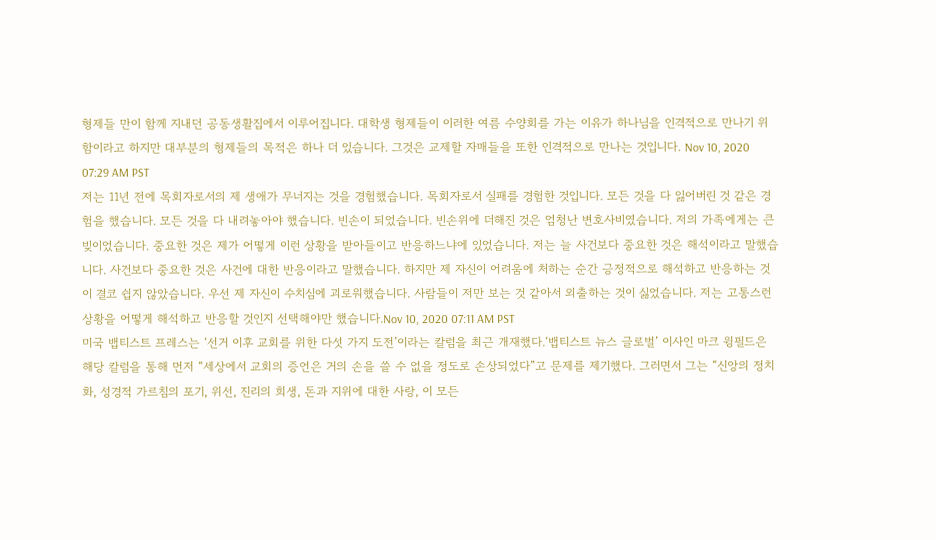형제들 만이 함께 지내던 공동생활집에서 이루어집니다. 대학생 형제들이 이러한 여름 수양회를 가는 이유가 하나님을 인격적으로 만나기 위함이라고 하지만 대부분의 형제들의 목적은 하나 더 있습니다. 그것은 교제할 자매들을 또한 인격적으로 만나는 것입니다. Nov 10, 2020 07:29 AM PST
저는 11년 전에 목회자로서의 제 생애가 무너지는 것을 경험했습니다. 목회자로서 실패를 경험한 것입니다. 모든 것을 다 잃어버린 것 같은 경험을 했습니다. 모든 것을 다 내려놓아야 했습니다. 빈손이 되었습니다. 빈손위에 더해진 것은 엄청난 변호사비였습니다. 저의 가족에게는 큰 빚이었습니다. 중요한 것은 제가 어떻게 이런 상황을 받아들이고 반응하느냐에 있었습니다. 저는 늘 사건보다 중요한 것은 해석이라고 말했습니다. 사건보다 중요한 것은 사건에 대한 반응이라고 말했습니다. 하지만 제 자신이 어려움에 처하는 순간 긍정적으로 해석하고 반응하는 것이 결코 쉽지 않았습니다. 우선 제 자신이 수치심에 괴로워했습니다. 사람들이 저만 보는 것 같아서 외출하는 것이 싫었습니다. 저는 고통스런 상황을 어떻게 해석하고 반응할 것인지 선택해야만 했습니다.Nov 10, 2020 07:11 AM PST
미국 뱁티스트 프레스는 ‘선거 이후 교회를 위한 다섯 가지 도전’이라는 칼럼을 최근 개재했다.‘뱁티스트 뉴스 글로벌’ 이사인 마크 윙필드은 해당 칼럼을 통해 먼저 “세상에서 교회의 증언은 거의 손을 쓸 수 없을 정도로 손상되었다”고 문제를 제기했다. 그러면서 그는 “신앙의 정치화, 성경적 가르침의 포기, 위선, 진리의 희생, 돈과 지위에 대한 사랑, 이 모든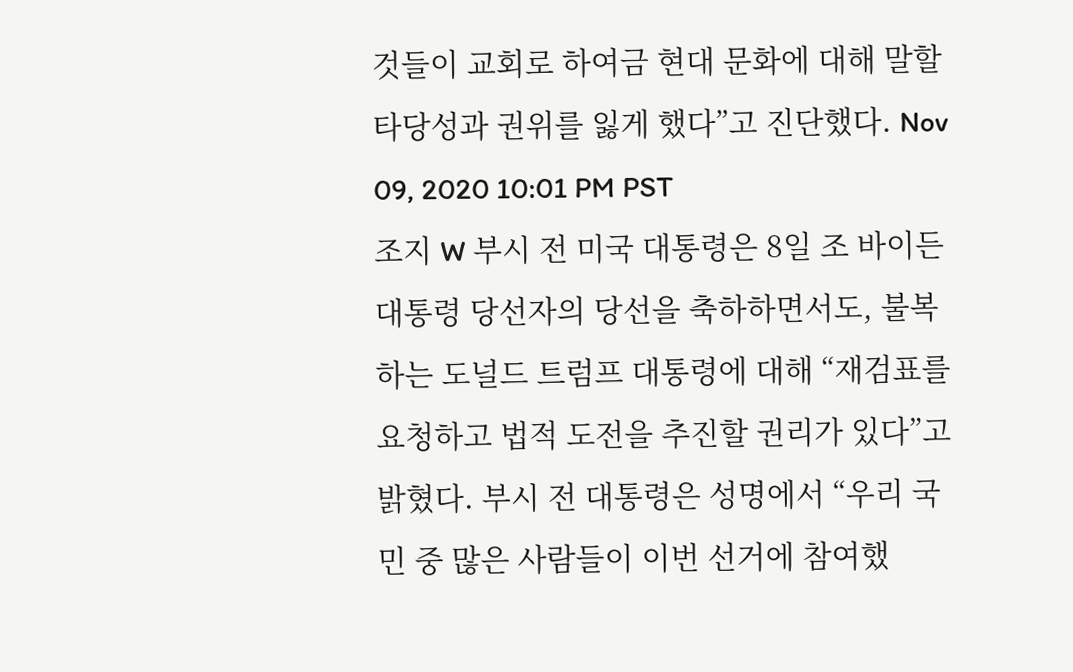것들이 교회로 하여금 현대 문화에 대해 말할 타당성과 권위를 잃게 했다”고 진단했다. Nov 09, 2020 10:01 PM PST
조지 W 부시 전 미국 대통령은 8일 조 바이든 대통령 당선자의 당선을 축하하면서도, 불복하는 도널드 트럼프 대통령에 대해 “재검표를 요청하고 법적 도전을 추진할 권리가 있다”고 밝혔다. 부시 전 대통령은 성명에서 “우리 국민 중 많은 사람들이 이번 선거에 참여했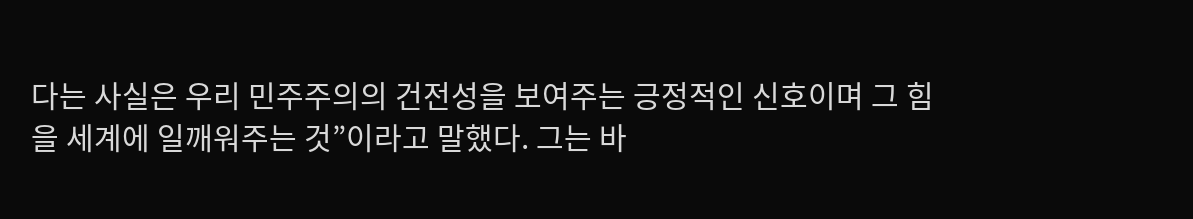다는 사실은 우리 민주주의의 건전성을 보여주는 긍정적인 신호이며 그 힘을 세계에 일깨워주는 것”이라고 말했다. 그는 바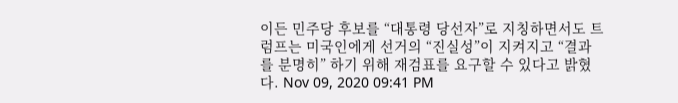이든 민주당 후보를 “대통령 당선자”로 지칭하면서도 트럼프는 미국인에게 선거의 “진실성”이 지켜지고 “결과를 분명히” 하기 위해 재검표를 요구할 수 있다고 밝혔다. Nov 09, 2020 09:41 PM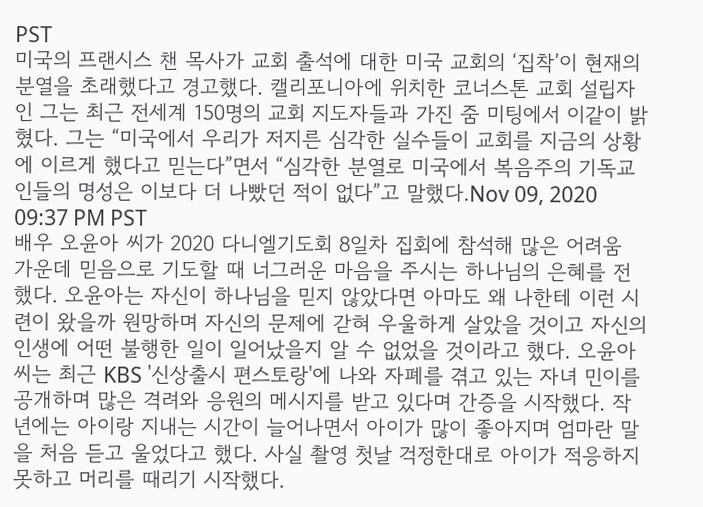PST
미국의 프랜시스 챈 목사가 교회 출석에 대한 미국 교회의 ‘집착’이 현재의 분열을 초래했다고 경고했다. 캘리포니아에 위치한 코너스톤 교회 설립자인 그는 최근 전세계 150명의 교회 지도자들과 가진 줌 미팅에서 이같이 밝혔다. 그는 “미국에서 우리가 저지른 심각한 실수들이 교회를 지금의 상황에 이르게 했다고 믿는다”면서 “심각한 분열로 미국에서 복음주의 기독교인들의 명성은 이보다 더 나빴던 적이 없다”고 말했다.Nov 09, 2020 09:37 PM PST
배우 오윤아 씨가 2020 다니엘기도회 8일차 집회에 참석해 많은 어려움 가운데 믿음으로 기도할 때 너그러운 마음을 주시는 하나님의 은혜를 전했다. 오윤아는 자신이 하나님을 믿지 않았다면 아마도 왜 나한테 이런 시련이 왔을까 원망하며 자신의 문제에 갇혀 우울하게 살았을 것이고 자신의 인생에 어떤 불행한 일이 일어났을지 알 수 없었을 것이라고 했다. 오윤아 씨는 최근 KBS '신상출시 편스토랑'에 나와 자폐를 겪고 있는 자녀 민이를 공개하며 많은 격려와 응원의 메시지를 받고 있다며 간증을 시작했다. 작년에는 아이랑 지내는 시간이 늘어나면서 아이가 많이 좋아지며 엄마란 말을 처음 듣고 울었다고 했다. 사실 촬영 첫날 걱정한대로 아이가 적응하지 못하고 머리를 때리기 시작했다.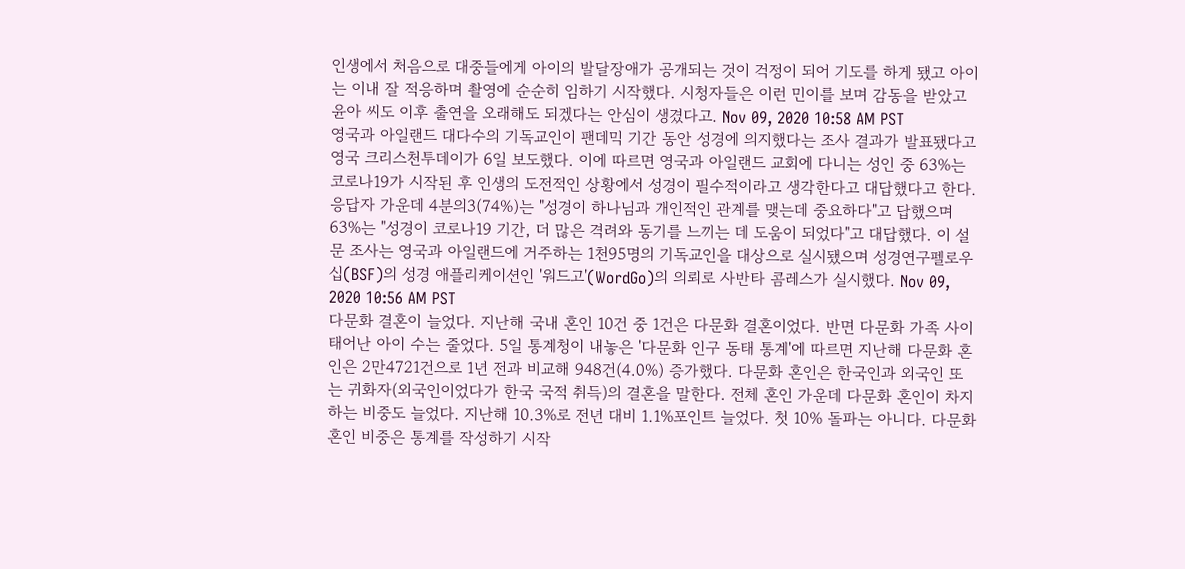인생에서 처음으로 대중들에게 아이의 발달장애가 공개되는 것이 걱정이 되어 기도를 하게 됐고 아이는 이내 잘 적응하며 촬영에 순순히 임하기 시작했다. 시청자들은 이런 민이를 보며 감동을 받았고 윤아 씨도 이후 출연을 오래해도 되겠다는 안심이 생겼다고. Nov 09, 2020 10:58 AM PST
영국과 아일랜드 대다수의 기독교인이 팬데믹 기간 동안 성경에 의지했다는 조사 결과가 발표됐다고 영국 크리스천투데이가 6일 보도했다. 이에 따르면 영국과 아일랜드 교회에 다니는 성인 중 63%는 코로나19가 시작된 후 인생의 도전적인 상황에서 성경이 필수적이라고 생각한다고 대답했다고 한다. 응답자 가운데 4분의3(74%)는 "성경이 하나님과 개인적인 관계를 맺는데 중요하다"고 답했으며 63%는 "성경이 코로나19 기간, 더 많은 격려와 동기를 느끼는 데 도움이 되었다"고 대답했다. 이 설문 조사는 영국과 아일랜드에 거주하는 1천95명의 기독교인을 대상으로 실시됐으며 성경연구펠로우십(BSF)의 성경 애플리케이션인 '워드고'(WordGo)의 의뢰로 사반타 콤레스가 실시했다. Nov 09, 2020 10:56 AM PST
다문화 결혼이 늘었다. 지난해 국내 혼인 10건 중 1건은 다문화 결혼이었다. 반면 다문화 가족 사이 태어난 아이 수는 줄었다. 5일 통계청이 내놓은 '다문화 인구 동태 통계'에 따르면 지난해 다문화 혼인은 2만4721건으로 1년 전과 비교해 948건(4.0%) 증가했다. 다문화 혼인은 한국인과 외국인 또는 귀화자(외국인이었다가 한국 국적 취득)의 결혼을 말한다. 전체 혼인 가운데 다문화 혼인이 차지하는 비중도 늘었다. 지난해 10.3%로 전년 대비 1.1%포인트 늘었다. 첫 10% 돌파는 아니다. 다문화 혼인 비중은 통계를 작성하기 시작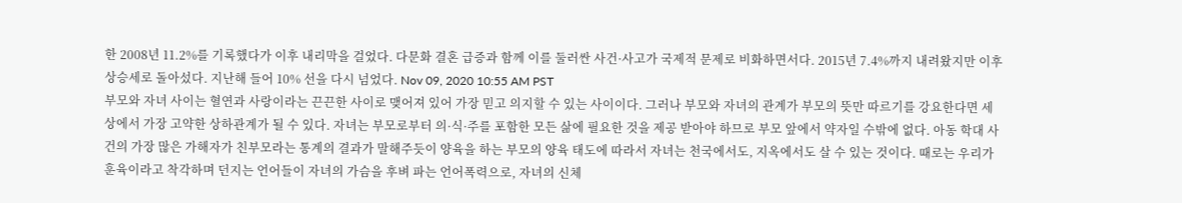한 2008년 11.2%를 기록했다가 이후 내리막을 걸었다. 다문화 결혼 급증과 함께 이를 둘러싼 사건·사고가 국제적 문제로 비화하면서다. 2015년 7.4%까지 내려왔지만 이후 상승세로 돌아섰다. 지난해 들어 10% 선을 다시 넘었다. Nov 09, 2020 10:55 AM PST
부모와 자녀 사이는 혈연과 사랑이라는 끈끈한 사이로 맺어져 있어 가장 믿고 의지할 수 있는 사이이다. 그러나 부모와 자녀의 관계가 부모의 뜻만 따르기를 강요한다면 세상에서 가장 고약한 상하관계가 될 수 있다. 자녀는 부모로부터 의·식·주를 포함한 모든 삶에 필요한 것을 제공 받아야 하므로 부모 앞에서 약자일 수밖에 없다. 아동 학대 사건의 가장 많은 가해자가 친부모라는 통계의 결과가 말해주듯이 양육을 하는 부모의 양육 태도에 따라서 자녀는 천국에서도, 지옥에서도 살 수 있는 것이다. 때로는 우리가 훈육이라고 착각하며 던지는 언어들이 자녀의 가슴을 후벼 파는 언어폭력으로, 자녀의 신체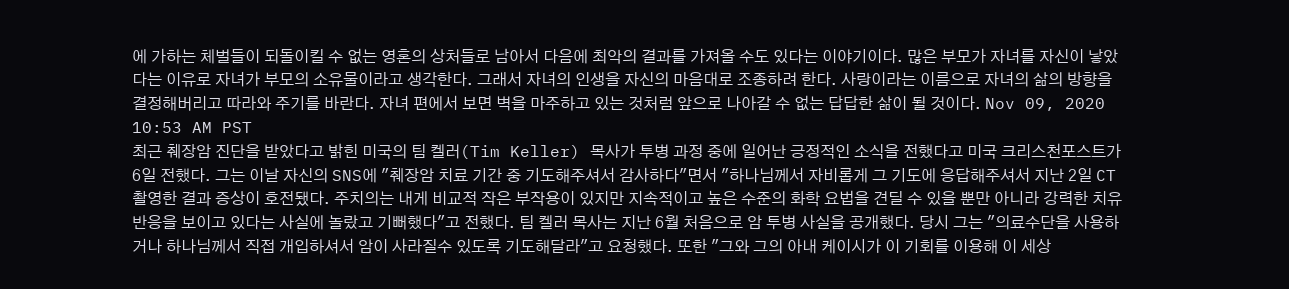에 가하는 체벌들이 되돌이킬 수 없는 영혼의 상처들로 남아서 다음에 최악의 결과를 가져올 수도 있다는 이야기이다. 많은 부모가 자녀를 자신이 낳았다는 이유로 자녀가 부모의 소유물이라고 생각한다. 그래서 자녀의 인생을 자신의 마음대로 조종하려 한다. 사랑이라는 이름으로 자녀의 삶의 방향을 결정해버리고 따라와 주기를 바란다. 자녀 편에서 보면 벽을 마주하고 있는 것처럼 앞으로 나아갈 수 없는 답답한 삶이 될 것이다. Nov 09, 2020 10:53 AM PST
최근 췌장암 진단을 받았다고 밝힌 미국의 팀 켈러(Tim Keller) 목사가 투병 과정 중에 일어난 긍정적인 소식을 전했다고 미국 크리스천포스트가 6일 전했다. 그는 이날 자신의 SNS에 "췌장암 치료 기간 중 기도해주셔서 감사하다"면서 "하나님께서 자비롭게 그 기도에 응답해주셔서 지난 2일 CT 촬영한 결과 증상이 호전됐다. 주치의는 내게 비교적 작은 부작용이 있지만 지속적이고 높은 수준의 화학 요법을 견딜 수 있을 뿐만 아니라 강력한 치유 반응을 보이고 있다는 사실에 놀랐고 기뻐했다"고 전했다. 팀 켈러 목사는 지난 6월 처음으로 암 투병 사실을 공개했다. 당시 그는 "의료수단을 사용하거나 하나님께서 직접 개입하셔서 암이 사라질수 있도록 기도해달라"고 요청했다. 또한 "그와 그의 아내 케이시가 이 기회를 이용해 이 세상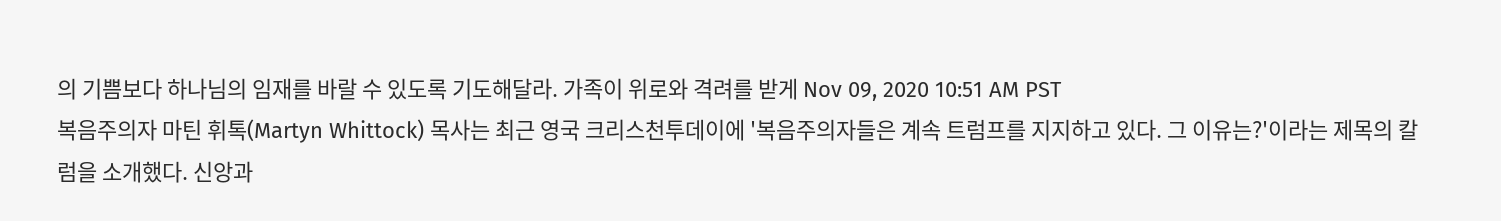의 기쁨보다 하나님의 임재를 바랄 수 있도록 기도해달라. 가족이 위로와 격려를 받게 Nov 09, 2020 10:51 AM PST
복음주의자 마틴 휘톡(Martyn Whittock) 목사는 최근 영국 크리스천투데이에 '복음주의자들은 계속 트럼프를 지지하고 있다. 그 이유는?'이라는 제목의 칼럼을 소개했다. 신앙과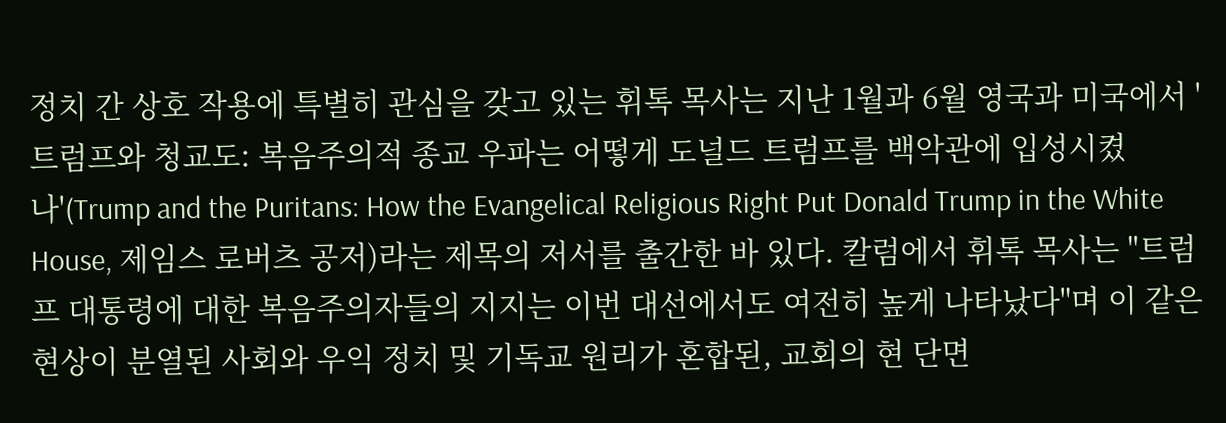정치 간 상호 작용에 특별히 관심을 갖고 있는 휘톡 목사는 지난 1월과 6월 영국과 미국에서 '트럼프와 청교도: 복음주의적 종교 우파는 어떻게 도널드 트럼프를 백악관에 입성시켰나'(Trump and the Puritans: How the Evangelical Religious Right Put Donald Trump in the White House, 제임스 로버츠 공저)라는 제목의 저서를 출간한 바 있다. 칼럼에서 휘톡 목사는 "트럼프 대통령에 대한 복음주의자들의 지지는 이번 대선에서도 여전히 높게 나타났다"며 이 같은 현상이 분열된 사회와 우익 정치 및 기독교 원리가 혼합된, 교회의 현 단면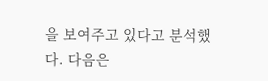을 보여주고 있다고 분석했다. 다음은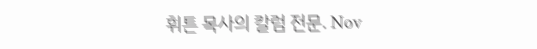휘튼 목사의 칼럼 전문. Nov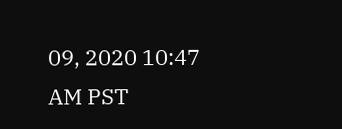09, 2020 10:47 AM PST